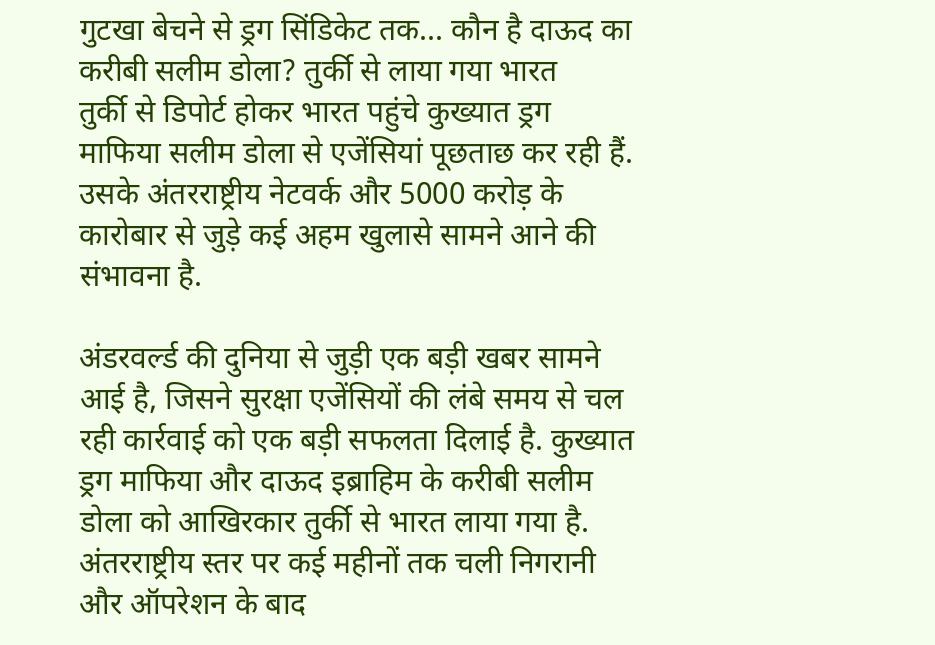गुटखा बेचने से ड्रग सिंडिकेट तक... कौन है दाऊद का करीबी सलीम डोला? तुर्की से लाया गया भारत
तुर्की से डिपोर्ट होकर भारत पहुंचे कुख्यात ड्रग माफिया सलीम डोला से एजेंसियां पूछताछ कर रही हैं. उसके अंतरराष्ट्रीय नेटवर्क और 5000 करोड़ के कारोबार से जुड़े कई अहम खुलासे सामने आने की संभावना है.

अंडरवर्ल्ड की दुनिया से जुड़ी एक बड़ी खबर सामने आई है, जिसने सुरक्षा एजेंसियों की लंबे समय से चल रही कार्रवाई को एक बड़ी सफलता दिलाई है. कुख्यात ड्रग माफिया और दाऊद इब्राहिम के करीबी सलीम डोला को आखिरकार तुर्की से भारत लाया गया है. अंतरराष्ट्रीय स्तर पर कई महीनों तक चली निगरानी और ऑपरेशन के बाद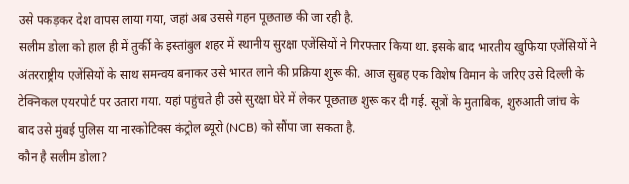उसे पकड़कर देश वापस लाया गया, जहां अब उससे गहन पूछताछ की जा रही है.
सलीम डोला को हाल ही में तुर्की के इस्तांबुल शहर में स्थानीय सुरक्षा एजेंसियों ने गिरफ्तार किया था. इसके बाद भारतीय खुफिया एजेंसियों ने अंतरराष्ट्रीय एजेंसियों के साथ समन्वय बनाकर उसे भारत लाने की प्रक्रिया शुरू की. आज सुबह एक विशेष विमान के जरिए उसे दिल्ली के टेक्निकल एयरपोर्ट पर उतारा गया. यहां पहुंचते ही उसे सुरक्षा घेरे में लेकर पूछताछ शुरू कर दी गई. सूत्रों के मुताबिक, शुरुआती जांच के बाद उसे मुंबई पुलिस या नारकोटिक्स कंट्रोल ब्यूरो (NCB) को सौंपा जा सकता है.
कौन है सलीम डोला?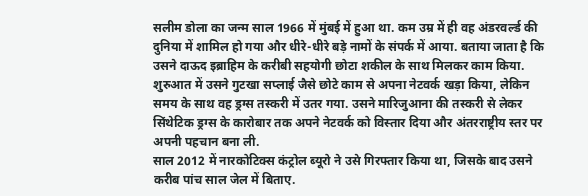सलीम डोला का जन्म साल 1966 में मुंबई में हुआ था. कम उम्र में ही वह अंडरवर्ल्ड की दुनिया में शामिल हो गया और धीरे-धीरे बड़े नामों के संपर्क में आया. बताया जाता है कि उसने दाऊद इब्राहिम के करीबी सहयोगी छोटा शकील के साथ मिलकर काम किया. शुरुआत में उसने गुटखा सप्लाई जैसे छोटे काम से अपना नेटवर्क खड़ा किया, लेकिन समय के साथ वह ड्रग्स तस्करी में उतर गया. उसने मारिजुआना की तस्करी से लेकर सिंथेटिक ड्रग्स के कारोबार तक अपने नेटवर्क को विस्तार दिया और अंतरराष्ट्रीय स्तर पर अपनी पहचान बना ली.
साल 2012 में नारकोटिक्स कंट्रोल ब्यूरो ने उसे गिरफ्तार किया था, जिसके बाद उसने करीब पांच साल जेल में बिताए.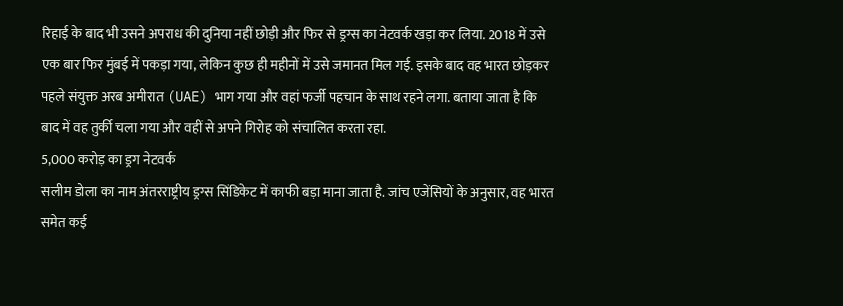रिहाई के बाद भी उसने अपराध की दुनिया नहीं छोड़ी और फिर से ड्रग्स का नेटवर्क खड़ा कर लिया. 2018 में उसे एक बार फिर मुंबई में पकड़ा गया, लेकिन कुछ ही महीनों में उसे जमानत मिल गई. इसके बाद वह भारत छोड़कर पहले संयुक्त अरब अमीरात (UAE) भाग गया और वहां फर्जी पहचान के साथ रहने लगा. बताया जाता है कि बाद में वह तुर्की चला गया और वहीं से अपने गिरोह को संचालित करता रहा.
5,000 करोड़ का ड्रग नेटवर्क
सलीम डोला का नाम अंतरराष्ट्रीय ड्रग्स सिंडिकेट में काफी बड़ा माना जाता है. जांच एजेंसियों के अनुसार, वह भारत समेत कई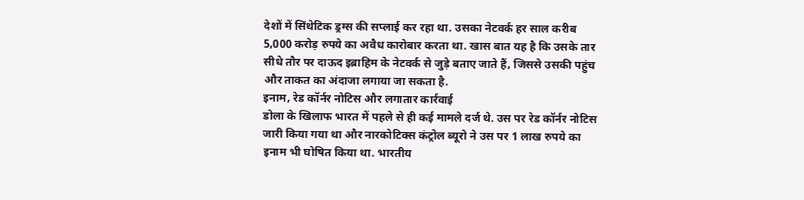देशों में सिंथेटिक ड्रग्स की सप्लाई कर रहा था. उसका नेटवर्क हर साल करीब 5,000 करोड़ रुपये का अवैध कारोबार करता था. खास बात यह है कि उसके तार सीधे तौर पर दाऊद इब्राहिम के नेटवर्क से जुड़े बताए जाते हैं, जिससे उसकी पहुंच और ताकत का अंदाजा लगाया जा सकता है.
इनाम, रेड कॉर्नर नोटिस और लगातार कार्रवाई
डोला के खिलाफ भारत में पहले से ही कई मामले दर्ज थे. उस पर रेड कॉर्नर नोटिस जारी किया गया था और नारकोटिक्स कंट्रोल ब्यूरो ने उस पर 1 लाख रुपये का इनाम भी घोषित किया था. भारतीय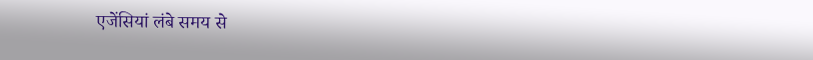एजेंसियां लंबे समय से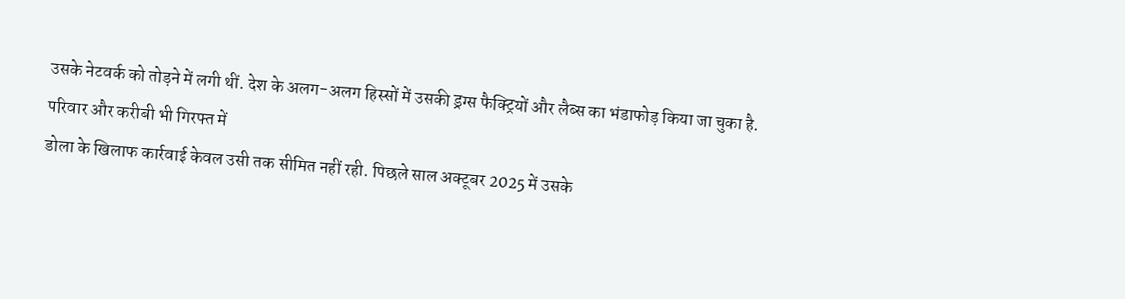उसके नेटवर्क को तोड़ने में लगी थीं. देश के अलग-अलग हिस्सों में उसकी ड्रग्स फैक्ट्रियों और लैब्स का भंडाफोड़ किया जा चुका है.
परिवार और करीबी भी गिरफ्त में
डोला के खिलाफ कार्रवाई केवल उसी तक सीमित नहीं रही. पिछले साल अक्टूबर 2025 में उसके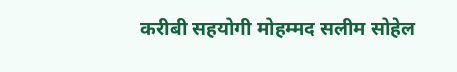करीबी सहयोगी मोहम्मद सलीम सोहेल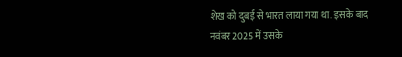शेख को दुबई से भारत लाया गया था. इसके बाद नवंबर 2025 में उसके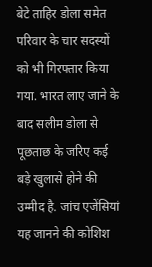बेटे ताहिर डोला समेत परिवार के चार सदस्यों को भी गिरफ्तार किया गया. भारत लाए जाने के बाद सलीम डोला से पूछताछ के जरिए कई बड़े खुलासे होने की उम्मीद है. जांच एजेंसियां यह जानने की कोशिश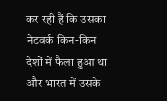कर रही हैं कि उसका नेटवर्क किन-किन देशों में फैला हुआ था और भारत में उसके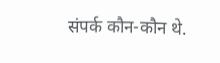संपर्क कौन-कौन थे.